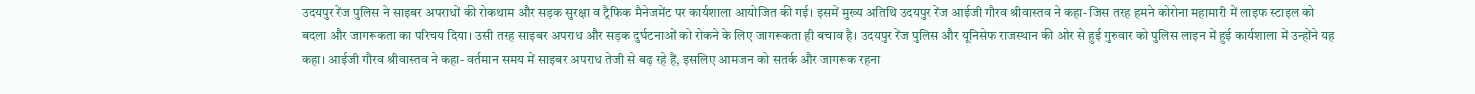उदयपुर रेंज पुलिस ने साइबर अपराधों की रोकथाम और सड़क सुरक्षा व ट्रैफिक मैनेजमेंट पर कार्यशाला आयोजित की गई। इसमें मुख्य अतिथि उदयपुर रेंज आईजी गौरव श्रीवास्तव ने कहा- जिस तरह हमने कोरोना महामारी में लाइफ स्टाइल को बदला और जागरूकता का परिचय दिया। उसी तरह साइबर अपराध और सड़क दुर्घटनाओं को रोकने के लिए जागरूकता ही बचाव है। उदयपुर रेंज पुलिस और यूनिसेफ राजस्थान की ओर से हुई गुरुवार को पुलिस लाइन में हुई कार्यशाला में उन्होंने यह कहा। आईजी गौरव श्रीवास्तव ने कहा- वर्तमान समय में साइबर अपराध तेजी से बढ़ रहे हैं, इसलिए आमजन को सतर्क और जागरूक रहना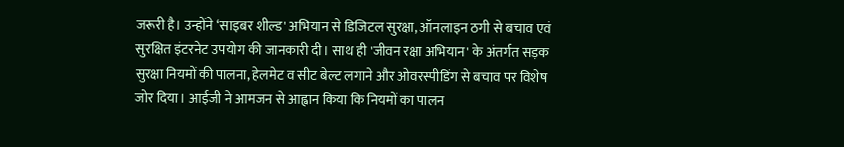जरूरी है। उन्होंने ‘साइबर शील्ड' अभियान से डिजिटल सुरक्षा, ऑनलाइन ठगी से बचाव एवं सुरक्षित इंटरनेट उपयोग की जानकारी दी। साथ ही 'जीवन रक्षा अभियान' के अंतर्गत सड़क सुरक्षा नियमों की पालना, हेलमेट व सीट बेल्ट लगाने और ओवरस्पीडिंग से बचाव पर विशेष जोर दिया। आईजी ने आमजन से आह्वान किया कि नियमों का पालन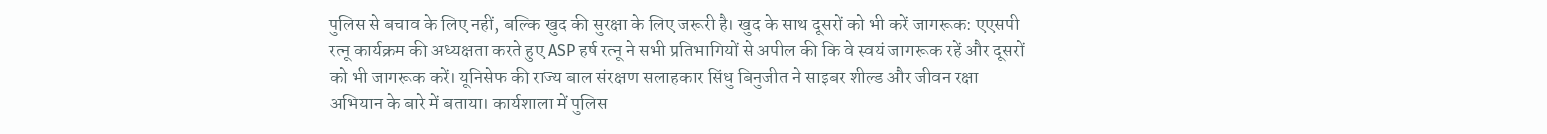पुलिस से बचाव के लिए नहीं, बल्कि खुद की सुरक्षा के लिए जरूरी है। खुद के साथ दूसरों को भी करें जागरूक: एएसपी रत्नू कार्यक्रम की अध्यक्षता करते हुए ASP हर्ष रत्नू ने सभी प्रतिभागियों से अपील की कि वे स्वयं जागरूक रहें और दूसरों को भी जागरूक करें। यूनिसेफ की राज्य बाल संरक्षण सलाहकार सिंधु बिनुजीत ने साइबर शील्ड और जीवन रक्षा अभियान के बारे में बताया। कार्यशाला में पुलिस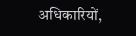अधिकारियों,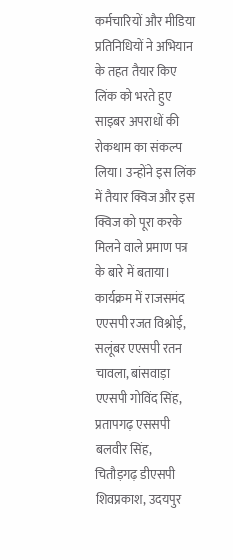कर्मचारियों और मीडिया प्रतिनिधियों ने अभियान के तहत तैयार किए लिंक को भरते हुए साइबर अपराधों की रोकथाम का संकल्प लिया। उन्होंने इस लिंक में तैयार क्विज और इस क्विज को पूरा करके मिलने वाले प्रमाण पत्र के बारे में बताया। कार्यक्रम में राजसमंद एएसपी रजत विश्नोई, सलूंबर एएसपी रतन चावला, बांसवाड़ा एएसपी गोविंद सिंह, प्रतापगढ़ एससपी बलवीर सिंह, चितौड़गढ़ डीएसपी शिवप्रकाश, उदयपुर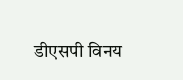डीएसपी विनय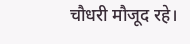चौधरी मौजूद रहे।